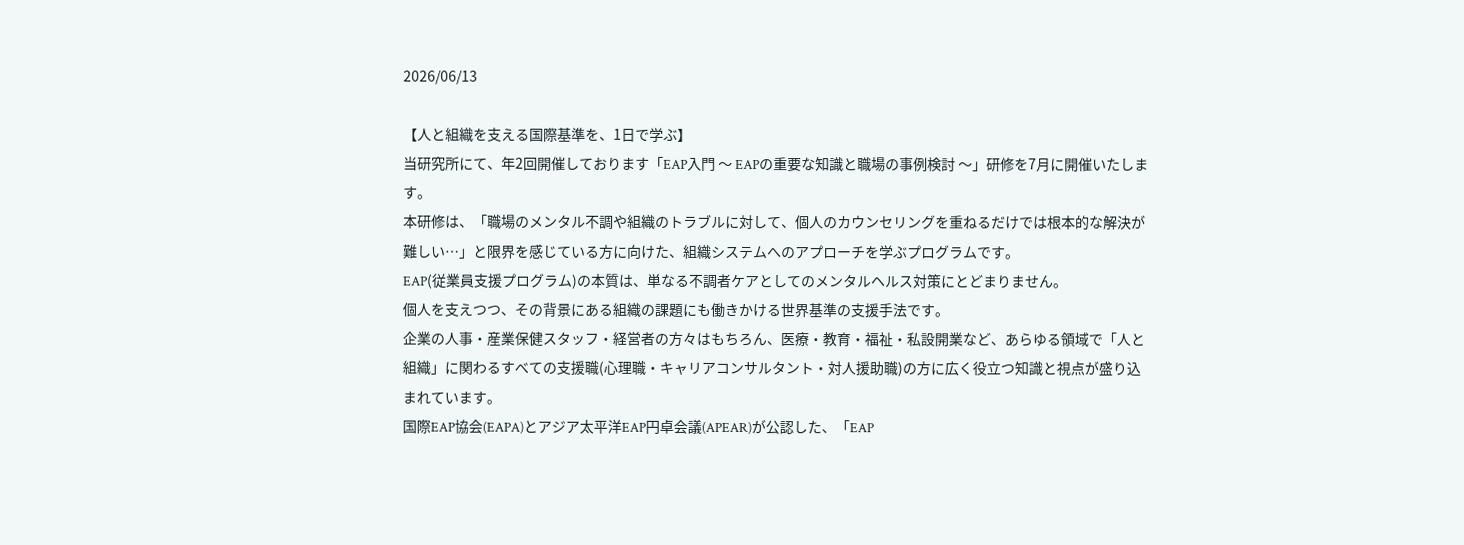2026/06/13

【人と組織を支える国際基準を、1日で学ぶ】
当研究所にて、年2回開催しております「EAP入門 〜 EAPの重要な知識と職場の事例検討 〜」研修を7月に開催いたします。
本研修は、「職場のメンタル不調や組織のトラブルに対して、個人のカウンセリングを重ねるだけでは根本的な解決が難しい…」と限界を感じている方に向けた、組織システムへのアプローチを学ぶプログラムです。
EAP(従業員支援プログラム)の本質は、単なる不調者ケアとしてのメンタルヘルス対策にとどまりません。
個人を支えつつ、その背景にある組織の課題にも働きかける世界基準の支援手法です。
企業の人事・産業保健スタッフ・経営者の方々はもちろん、医療・教育・福祉・私設開業など、あらゆる領域で「人と組織」に関わるすべての支援職(心理職・キャリアコンサルタント・対人援助職)の方に広く役立つ知識と視点が盛り込まれています。
国際EAP協会(EAPA)とアジア太平洋EAP円卓会議(APEAR)が公認した、「EAP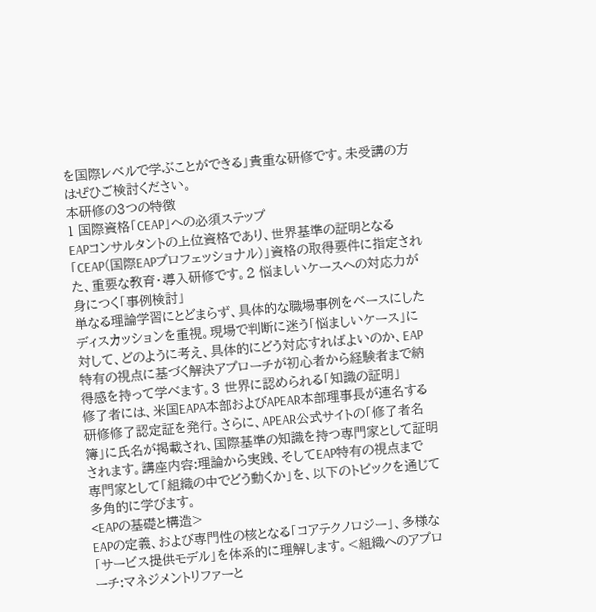を国際レベルで学ぶことができる」貴重な研修です。未受講の方はぜひご検討ください。
本研修の3つの特徴
1 国際資格「CEAP」への必須ステップ
EAPコンサルタントの上位資格であり、世界基準の証明となる「CEAP(国際EAPプロフェッショナル)」資格の取得要件に指定された、重要な教育・導入研修です。2 悩ましいケースへの対応力が身につく「事例検討」
単なる理論学習にとどまらず、具体的な職場事例をベースにしたディスカッションを重視。現場で判断に迷う「悩ましいケース」に対して、どのように考え、具体的にどう対応すればよいのか、EAP特有の視点に基づく解決アプローチが初心者から経験者まで納得感を持って学べます。3 世界に認められる「知識の証明」
修了者には、米国EAPA本部およびAPEAR本部理事長が連名する研修修了認定証を発行。さらに、APEAR公式サイトの「修了者名簿」に氏名が掲載され、国際基準の知識を持つ専門家として証明されます。講座内容:理論から実践、そしてEAP特有の視点まで
専門家として「組織の中でどう動くか」を、以下のトピックを通じて多角的に学びます。
<EAPの基礎と構造>
EAPの定義、および専門性の核となる「コアテクノロジー」、多様な「サービス提供モデル」を体系的に理解します。<組織へのアプローチ:マネジメントリファーと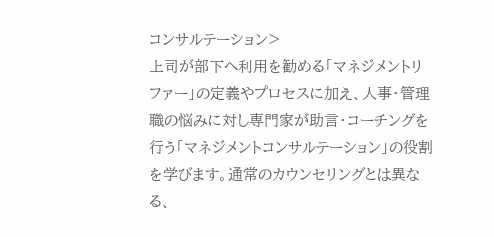コンサルテーション>
上司が部下へ利用を勧める「マネジメントリファー」の定義やプロセスに加え、人事・管理職の悩みに対し専門家が助言・コーチングを行う「マネジメントコンサルテーション」の役割を学びます。通常のカウンセリングとは異なる、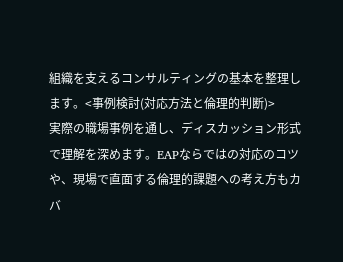組織を支えるコンサルティングの基本を整理します。<事例検討(対応方法と倫理的判断)>
実際の職場事例を通し、ディスカッション形式で理解を深めます。EAPならではの対応のコツや、現場で直面する倫理的課題への考え方もカバ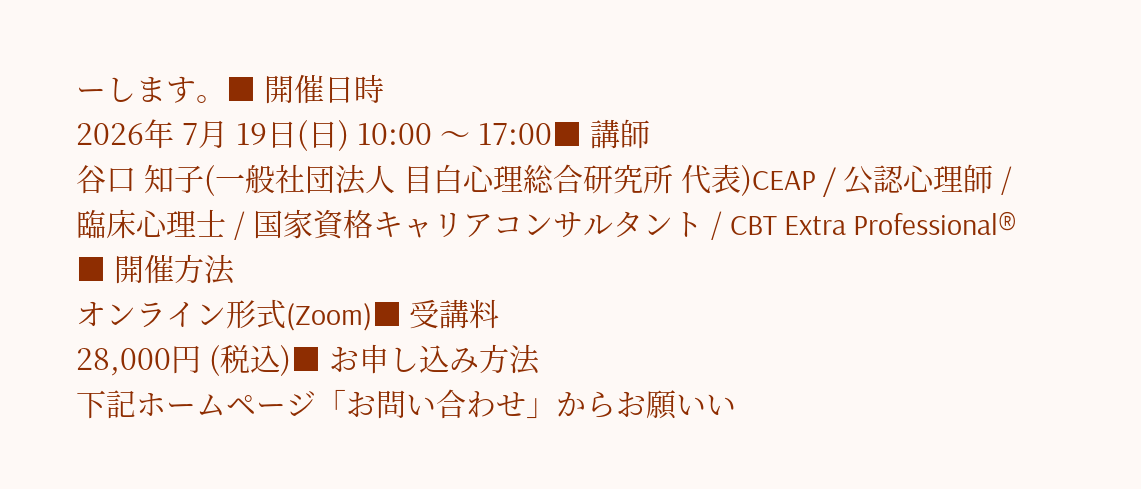ーします。■ 開催日時
2026年 7月 19日(日) 10:00 〜 17:00■ 講師
谷口 知子(一般社団法人 目白心理総合研究所 代表)CEAP / 公認心理師 / 臨床心理士 / 国家資格キャリアコンサルタント / CBT Extra Professional®
■ 開催方法
オンライン形式(Zoom)■ 受講料
28,000円 (税込)■ お申し込み方法
下記ホームページ「お問い合わせ」からお願いい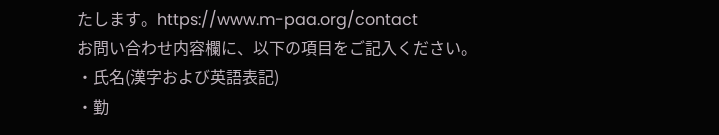たします。https://www.m-paa.org/contact
お問い合わせ内容欄に、以下の項目をご記入ください。
・氏名(漢字および英語表記)
・勤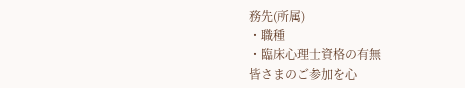務先(所属)
・職種
・臨床心理士資格の有無
皆さまのご参加を心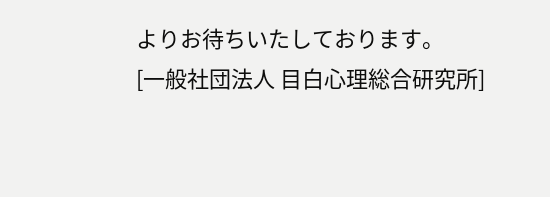よりお待ちいたしております。
[一般社団法人 目白心理総合研究所]